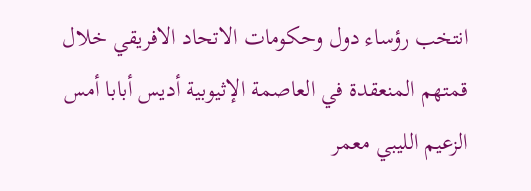انتخب رؤساء دول وحكومات الاتحاد الافريقي خلال قمتهم المنعقدة في العاصمة الإثيوبية أديس أبابا أمس الزعيم الليبي معمر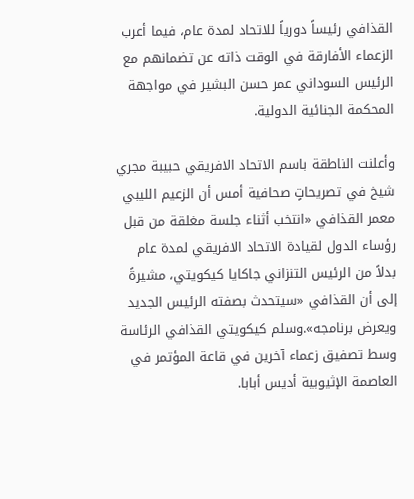القذافي رئيساً دورياً للاتحاد لمدة عام، فيما أعرب الزعماء الأفارقة في الوقت ذاته عن تضمانهم مع الرئيس السوداني عمر حسن البشير في مواجهة المحكمة الجنائية الدولية.

وأعلنت الناطقة باسم الاتحاد الافريقي حبيبة مجري شيخ في تصريحاتٍ صحافية أمس أن الزعيم الليبي معمر القذافي «انتخب أثناء جلسة مغلقة من قبل رؤساء الدول لقيادة الاتحاد الافريقي لمدة عام بدلاً من الرئيس التنزاني جاكايا كيكويتي، مشيرةً إلى أن القذافي «سيتحدث بصفته الرئيس الجديد ويعرض برنامجه».وسلم كيكويتي القذافي الرئاسة وسط تصفيق زعماء آخرين في قاعة المؤتمر في العاصمة الإثيوبية أديس أبابا.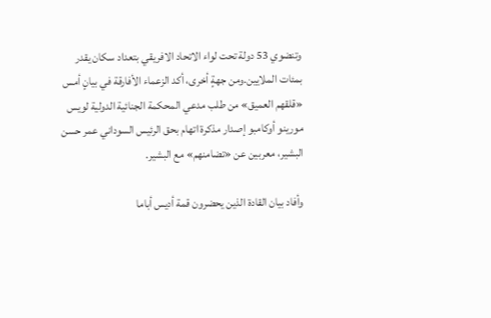وتنضوي 53 دولة تحت لواء الاتحاد الافريقي بتعداد سكان يقدر بمئات الملايين.ومن جهةٍ أخرى، أكد الزعماء الأفارقة في بيانٍ أمس «قلقهم العميق» من طلب مدعي المحكمة الجنائية الدولية لويس مورينو أوكامبو إصدار مذكرة اتهام بحق الرئيس السوداني عمر حسن البشير، معربين عن «تضامنهم» مع البشير.

وأفاد بيان القادة الذين يحضرون قمة أديس أباما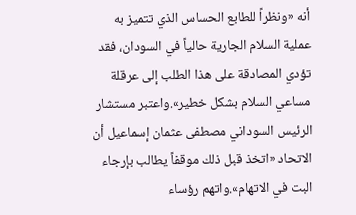أنه «ونظراً للطابع الحساس الذي تتميز به عملية السلام الجارية حالياً في السودان، فقد تؤدي المصادقة على هذا الطلب إلى عرقلة مساعي السلام بشكل خطير».واعتبر مستشار الرئيس السوداني مصطفى عثمان إسماعيل أن الاتحاد «اتخذ قبل ذلك موقفاً يطالب بإرجاء البت في الاتهام».واتهم رؤساء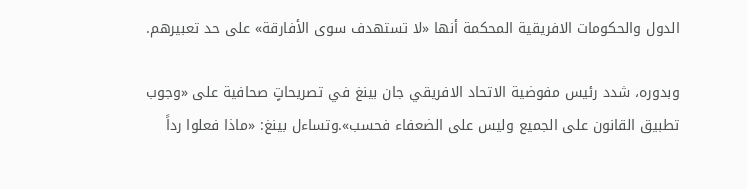الدول والحكومات الافريقية المحكمة أنها «لا تستهدف سوى الأفارقة» على حد تعبيرهم.

وبدوره، شدد رئيس مفوضية الاتحاد الافريقي جان بينغ في تصريحاتٍ صحافية على «وجوب تطبيق القانون على الجميع وليس على الضعفاء فحسب».وتساءل بينغ: «ماذا فعلوا رداً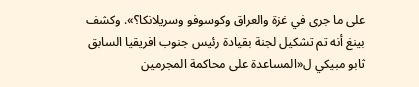على ما جرى في غزة والعراق وكوسوفو وسريلانكا؟». وكشف بينغ أنه تم تشكيل لجنة بقيادة رئيس جنوب افريقيا السابق ثابو مبيكي ل«المساعدة على محاكمة المجرمين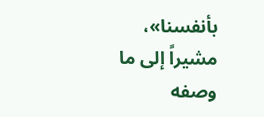بأنفسنا»، مشيراً إلى ما وصفه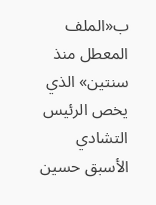ب«الملف المعطل منذ سنتين» الذي يخص الرئيس التشادي الأسبق حسين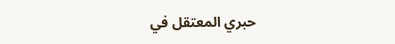حبري المعتقل في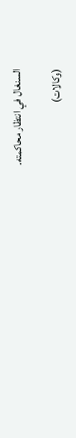السنغال في انتظار محاكمته.

(وكالات)